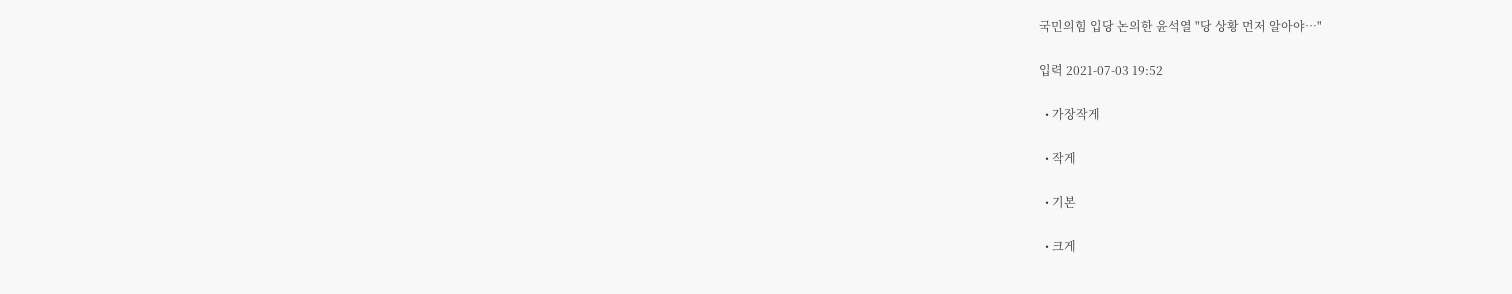국민의힘 입당 논의한 윤석열 "당 상황 먼저 알아야…"

입력 2021-07-03 19:52

  • 가장작게

  • 작게

  • 기본

  • 크게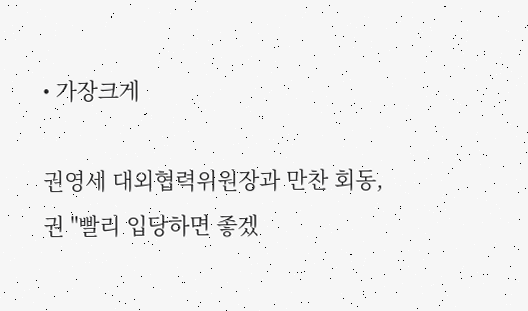• 가장크게

권영세 대외협력위원장과 만찬 회동, 권 "빨리 입당하면 좋겠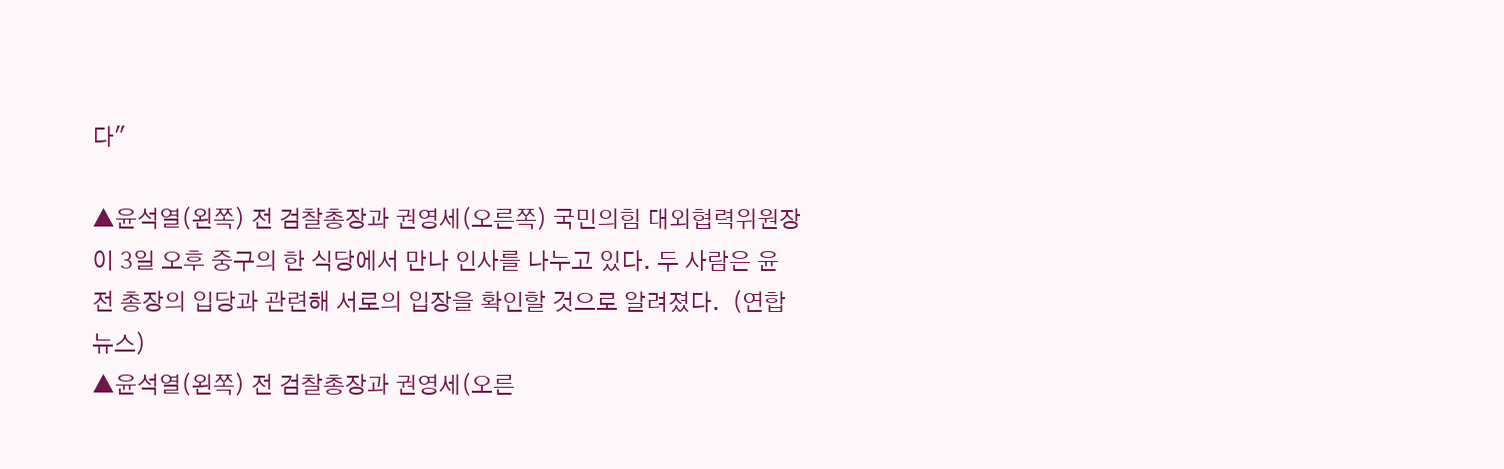다"

▲윤석열(왼쪽) 전 검찰총장과 권영세(오른쪽) 국민의힘 대외협력위원장이 3일 오후 중구의 한 식당에서 만나 인사를 나누고 있다. 두 사람은 윤 전 총장의 입당과 관련해 서로의 입장을 확인할 것으로 알려졌다.  (연합뉴스)
▲윤석열(왼쪽) 전 검찰총장과 권영세(오른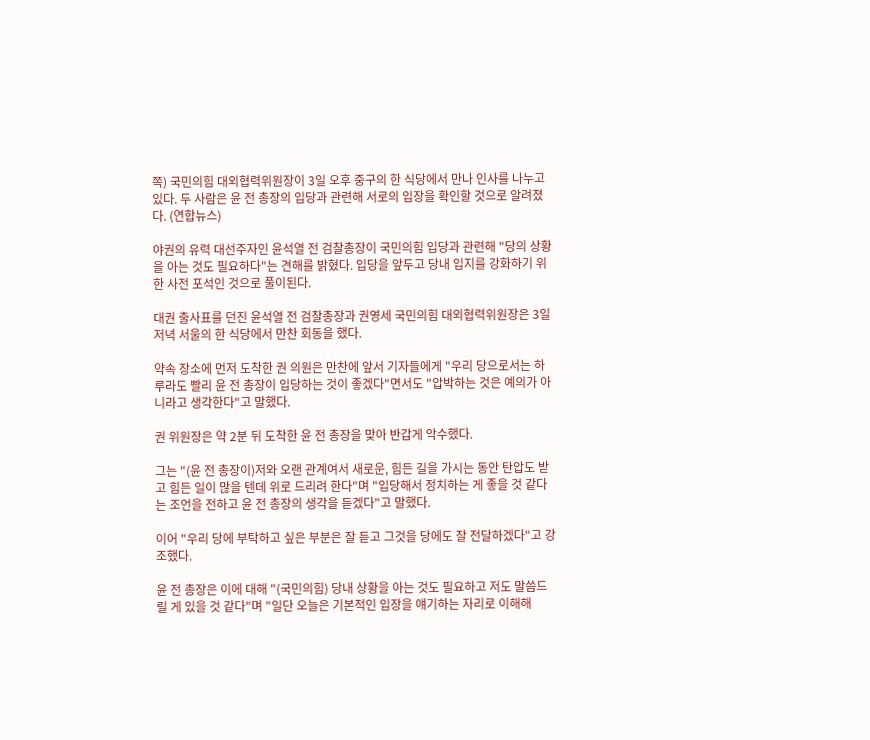쪽) 국민의힘 대외협력위원장이 3일 오후 중구의 한 식당에서 만나 인사를 나누고 있다. 두 사람은 윤 전 총장의 입당과 관련해 서로의 입장을 확인할 것으로 알려졌다. (연합뉴스)

야권의 유력 대선주자인 윤석열 전 검찰총장이 국민의힘 입당과 관련해 "당의 상황을 아는 것도 필요하다"는 견해를 밝혔다. 입당을 앞두고 당내 입지를 강화하기 위한 사전 포석인 것으로 풀이된다.

대권 출사표를 던진 윤석열 전 검찰총장과 권영세 국민의힘 대외협력위원장은 3일 저녁 서울의 한 식당에서 만찬 회동을 했다.

약속 장소에 먼저 도착한 권 의원은 만찬에 앞서 기자들에게 "우리 당으로서는 하루라도 빨리 윤 전 총장이 입당하는 것이 좋겠다"면서도 "압박하는 것은 예의가 아니라고 생각한다"고 말했다.

권 위원장은 약 2분 뒤 도착한 윤 전 총장을 맞아 반갑게 악수했다.

그는 "(윤 전 총장이)저와 오랜 관계여서 새로운, 힘든 길을 가시는 동안 탄압도 받고 힘든 일이 많을 텐데 위로 드리려 한다"며 "입당해서 정치하는 게 좋을 것 같다는 조언을 전하고 윤 전 총장의 생각을 듣겠다"고 말했다.

이어 "우리 당에 부탁하고 싶은 부분은 잘 듣고 그것을 당에도 잘 전달하겠다"고 강조했다.

윤 전 총장은 이에 대해 "(국민의힘) 당내 상황을 아는 것도 필요하고 저도 말씀드릴 게 있을 것 같다"며 "일단 오늘은 기본적인 입장을 얘기하는 자리로 이해해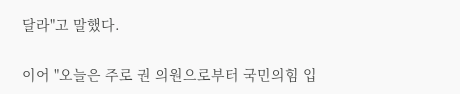달라"고 말했다.

이어 "오늘은 주로 권 의원으로부터 국민의힘 입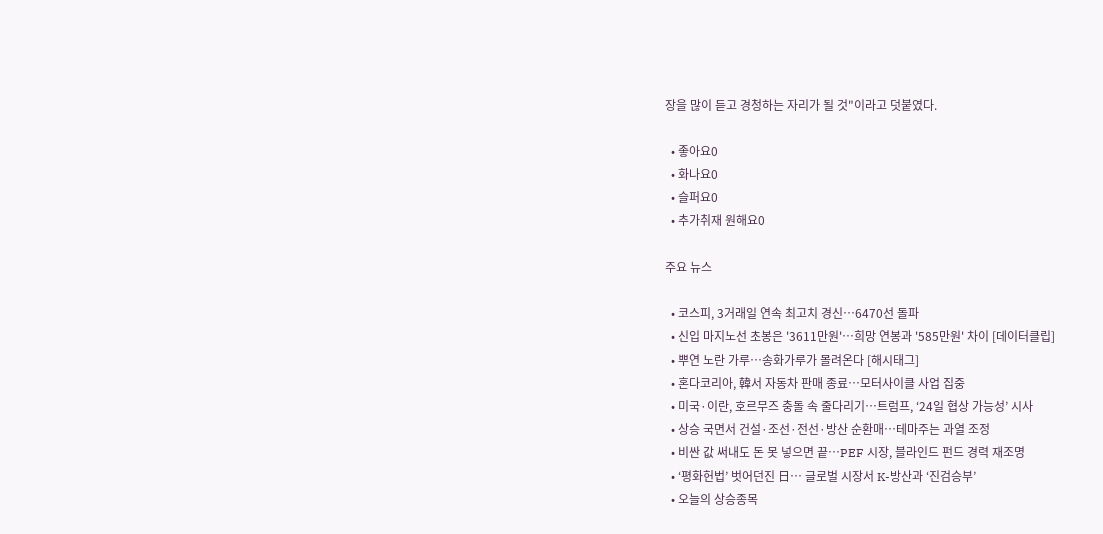장을 많이 듣고 경청하는 자리가 될 것"이라고 덧붙였다.

  • 좋아요0
  • 화나요0
  • 슬퍼요0
  • 추가취재 원해요0

주요 뉴스

  • 코스피, 3거래일 연속 최고치 경신…6470선 돌파
  • 신입 마지노선 초봉은 '3611만원'…희망 연봉과 '585만원' 차이 [데이터클립]
  • 뿌연 노란 가루…송화가루가 몰려온다 [해시태그]
  • 혼다코리아, 韓서 자동차 판매 종료…모터사이클 사업 집중
  • 미국·이란, 호르무즈 충돌 속 줄다리기…트럼프, ‘24일 협상 가능성’ 시사
  • 상승 국면서 건설·조선·전선·방산 순환매…테마주는 과열 조정
  • 비싼 값 써내도 돈 못 넣으면 끝…PEF 시장, 블라인드 펀드 경력 재조명
  • ‘평화헌법’ 벗어던진 日… 글로벌 시장서 K-방산과 ‘진검승부’
  • 오늘의 상승종목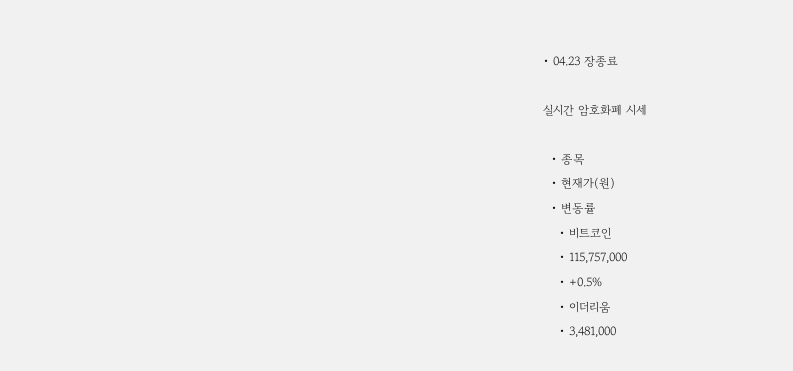• 04.23 장종료

실시간 암호화폐 시세

  • 종목
  • 현재가(원)
  • 변동률
    • 비트코인
    • 115,757,000
    • +0.5%
    • 이더리움
    • 3,481,000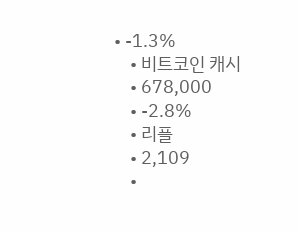• -1.3%
    • 비트코인 캐시
    • 678,000
    • -2.8%
    • 리플
    • 2,109
    •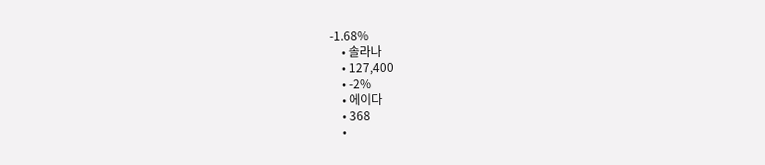-1.68%
    • 솔라나
    • 127,400
    • -2%
    • 에이다
    • 368
    •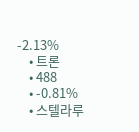-2.13%
    • 트론
    • 488
    • -0.81%
    • 스텔라루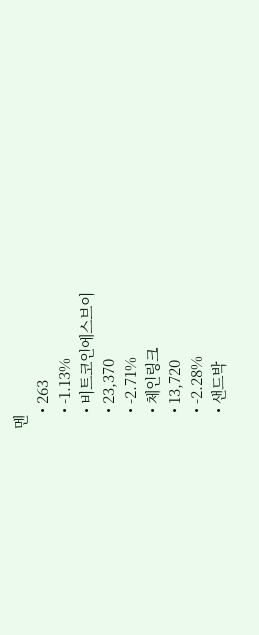멘
    • 263
    • -1.13%
    • 비트코인에스브이
    • 23,370
    • -2.71%
    • 체인링크
    • 13,720
    • -2.28%
    • 샌드박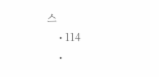스
    • 114
    •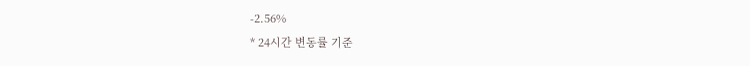-2.56%
* 24시간 변동률 기준